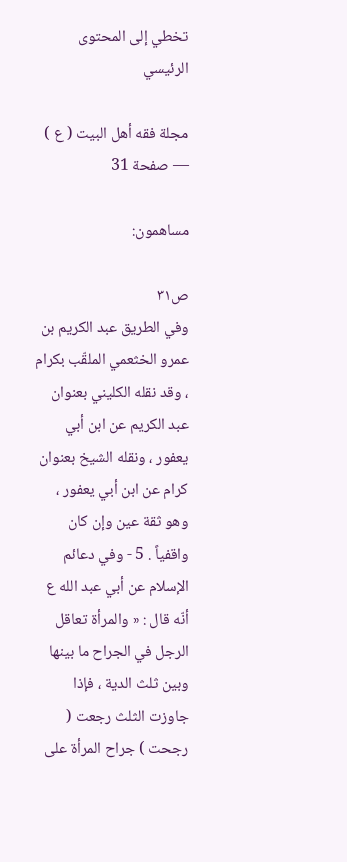تخطي إلى المحتوى الرئيسي

مجلة فقه أهل البيت ( ع ) — صفحة 31

مساهمون:

ص٣١
وفي الطريق عبد الكريم بن عمرو الخثعمي الملقّب بكرام ، وقد نقله الكليني بعنوان عبد الكريم عن ابن أبي يعفور ، ونقله الشيخ بعنوان كرام عن ابن أبي يعفور ، وهو ثقة عين وإن كان واقفياً . 5 - وفي دعائم الإسلام عن أبي عبد الله ع أنّه قال : « والمرأة تعاقل الرجل في الجراح ما بينها وبين ثلث الدية ، فإذا جاوزت الثلث رجعت ( رجحت ) جراح المرأة على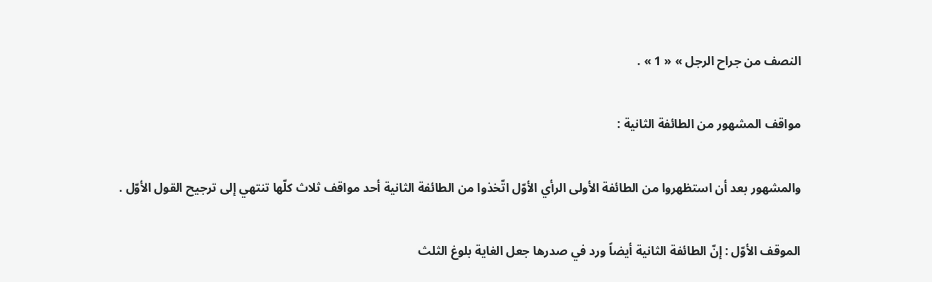النصف من جراح الرجل » « 1 » .

مواقف المشهور من الطائفة الثانية :

والمشهور بعد أن استظهروا من الطائفة الأولى الرأي الأوّل اتّخذوا من الطائفة الثانية أحد مواقف ثلاث كلّها تنتهي إلى ترجيح القول الأوّل .

الموقف الأوّل : إنّ الطائفة الثانية أيضاً ورد في صدرها جعل الغاية بلوغ الثلث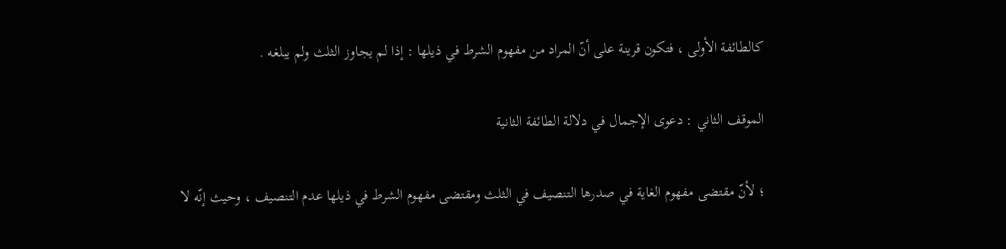كالطائفة الأولى ، فتكون قرينة على أنّ المراد من مفهوم الشرط في ذيلها : إذا لم يجاوز الثلث ولم يبلغه .

الموقف الثاني : دعوى الإجمال في دلالة الطائفة الثانية

؛ لأنّ مقتضى مفهوم الغاية في صدرها التنصيف في الثلث ومقتضى مفهوم الشرط في ذيلها عدم التنصيف ، وحيث إنّه لا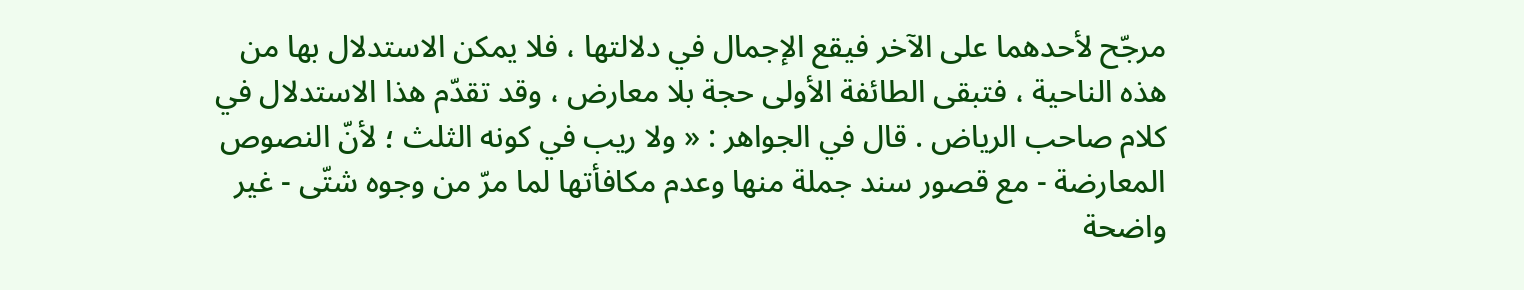مرجّح لأحدهما على الآخر فيقع الإجمال في دلالتها ، فلا يمكن الاستدلال بها من هذه الناحية ، فتبقى الطائفة الأولى حجة بلا معارض ، وقد تقدّم هذا الاستدلال في كلام صاحب الرياض . قال في الجواهر : « ولا ريب في كونه الثلث ؛ لأنّ النصوص المعارضة - مع قصور سند جملة منها وعدم مكافأتها لما مرّ من وجوه شتّى - غير واضحة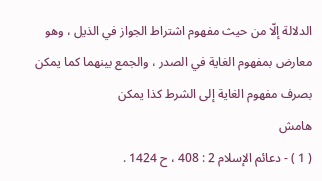الدلالة إلّا من حيث مفهوم اشتراط الجواز في الذيل ، وهو معارض بمفهوم الغاية في الصدر ، والجمع بينهما كما يمكن بصرف مفهوم الغاية إلى الشرط كذا يمكن
هامش
( 1 ) - دعائم الإسلام 2 : 408 ، ح 1424 .